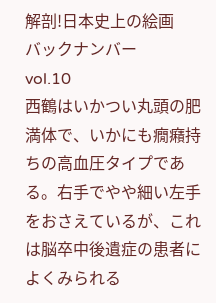解剖!日本史上の絵画
バックナンバー
vol.10
西鶴はいかつい丸頭の肥満体で、いかにも癇癪持ちの高血圧タイプである。右手でやや細い左手をおさえているが、これは脳卒中後遺症の患者によくみられる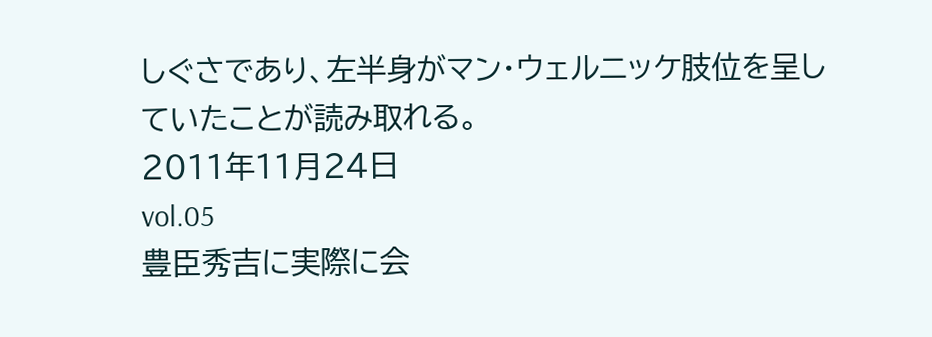しぐさであり、左半身がマン・ウェルニッケ肢位を呈していたことが読み取れる。
2011年11月24日
vol.05
豊臣秀吉に実際に会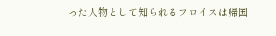った人物として知られるフロイスは帰国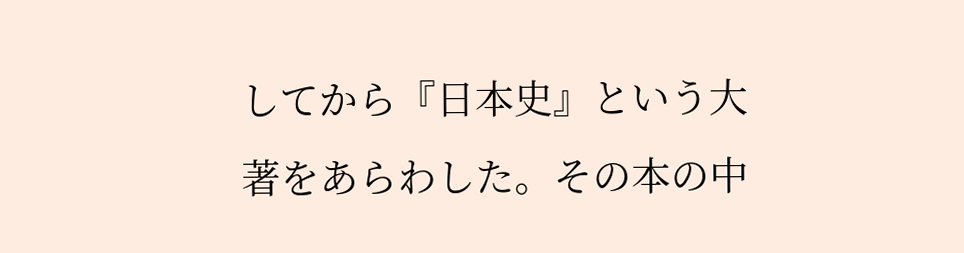してから『日本史』という大著をあらわした。その本の中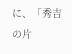に、「秀吉の片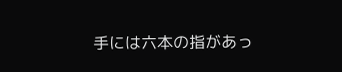手には六本の指があっ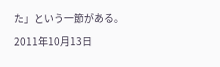た」という一節がある。
2011年10月13日